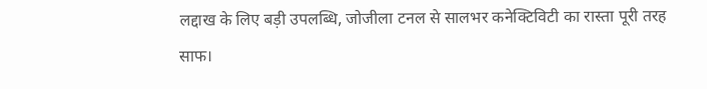लद्दाख के लिए बड़ी उपलब्धि, जोजीला टनल से सालभर कनेक्टिविटी का रास्ता पूरी तरह साफ।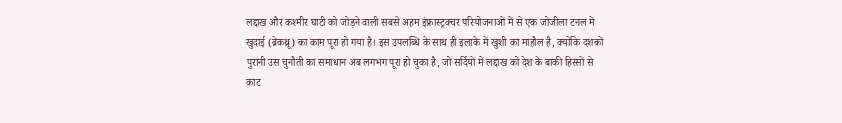लद्दाख और कश्मीर घाटी को जोड़ने वाली सबसे अहम इंफ्रास्ट्रक्चर परियोजनाओं में से एक जोजीला टनल में खुदाई (ब्रेकथ्रू) का काम पूरा हो गया है। इस उपलब्धि के साथ ही इलाके में खुशी का माहौल है, क्योंकि दशकों पुरानी उस चुनौती का समाधान अब लगभग पूरा हो चुका है, जो सर्दियों में लद्दाख को देश के बाकी हिस्सों से काट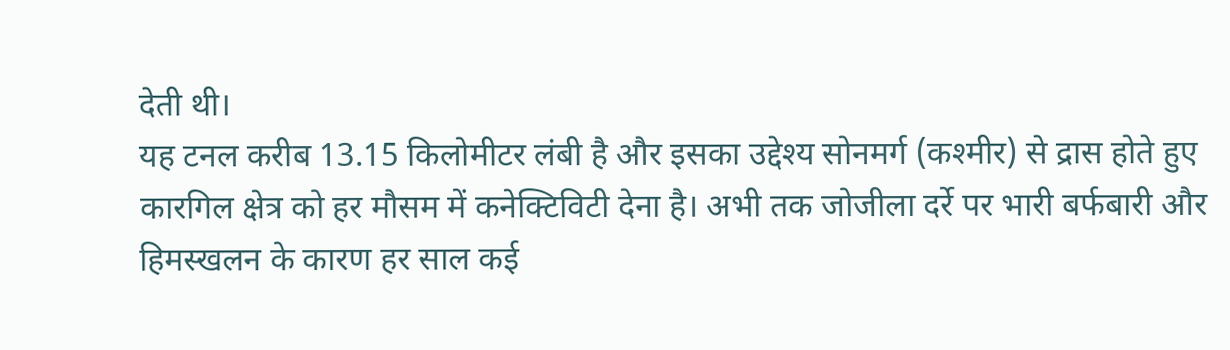देती थी।
यह टनल करीब 13.15 किलोमीटर लंबी है और इसका उद्देश्य सोनमर्ग (कश्मीर) से द्रास होते हुए कारगिल क्षेत्र को हर मौसम में कनेक्टिविटी देना है। अभी तक जोजीला दर्रे पर भारी बर्फबारी और हिमस्खलन के कारण हर साल कई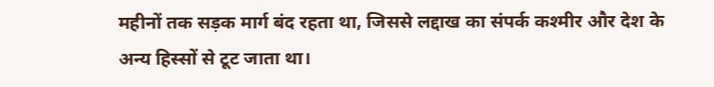महीनों तक सड़क मार्ग बंद रहता था, जिससे लद्दाख का संपर्क कश्मीर और देश के अन्य हिस्सों से टूट जाता था।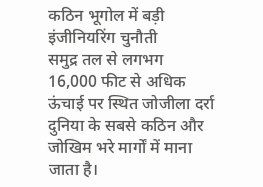कठिन भूगोल में बड़ी इंजीनियरिंग चुनौती
समुद्र तल से लगभग 16,000 फीट से अधिक ऊंचाई पर स्थित जोजीला दर्रा दुनिया के सबसे कठिन और जोखिम भरे मार्गों में माना जाता है।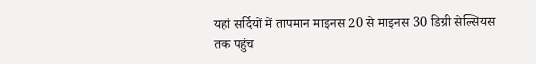यहां सर्दियों में तापमान माइनस 20 से माइनस 30 डिग्री सेल्सियस तक पहुंच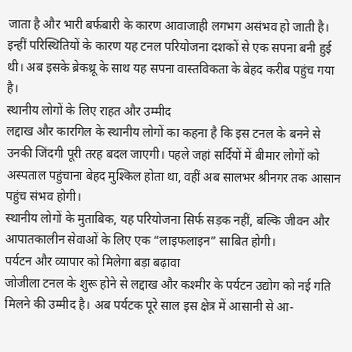जाता है और भारी बर्फबारी के कारण आवाजाही लगभग असंभव हो जाती है।
इन्हीं परिस्थितियों के कारण यह टनल परियोजना दशकों से एक सपना बनी हुई थी। अब इसके ब्रेकथ्रू के साथ यह सपना वास्तविकता के बेहद करीब पहुंच गया है।
स्थानीय लोगों के लिए राहत और उम्मीद
लद्दाख और कारगिल के स्थानीय लोगों का कहना है कि इस टनल के बनने से उनकी जिंदगी पूरी तरह बदल जाएगी। पहले जहां सर्दियों में बीमार लोगों को अस्पताल पहुंचाना बेहद मुश्किल होता था, वहीं अब सालभर श्रीनगर तक आसान पहुंच संभव होगी।
स्थानीय लोगों के मुताबिक, यह परियोजना सिर्फ सड़क नहीं, बल्कि जीवन और आपातकालीन सेवाओं के लिए एक “लाइफलाइन” साबित होगी।
पर्यटन और व्यापार को मिलेगा बड़ा बढ़ावा
जोजीला टनल के शुरू होने से लद्दाख और कश्मीर के पर्यटन उद्योग को नई गति मिलने की उम्मीद है। अब पर्यटक पूरे साल इस क्षेत्र में आसानी से आ-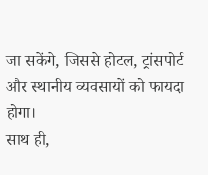जा सकेंगे, जिससे होटल, ट्रांसपोर्ट और स्थानीय व्यवसायों को फायदा होगा।
साथ ही,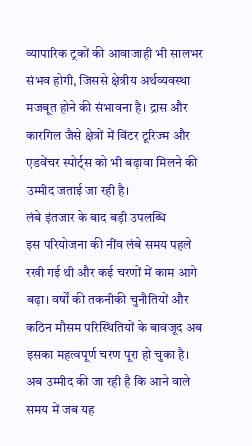व्यापारिक ट्रकों की आवाजाही भी सालभर संभव होगी, जिससे क्षेत्रीय अर्थव्यवस्था मजबूत होने की संभावना है। द्रास और कारगिल जैसे क्षेत्रों में विंटर टूरिज्म और एडवेंचर स्पोर्ट्स को भी बढ़ावा मिलने की उम्मीद जताई जा रही है।
लंबे इंतजार के बाद बड़ी उपलब्धि
इस परियोजना की नींव लंबे समय पहले रखी गई थी और कई चरणों में काम आगे बढ़ा। वर्षों की तकनीकी चुनौतियों और कठिन मौसम परिस्थितियों के बावजूद अब इसका महत्वपूर्ण चरण पूरा हो चुका है।
अब उम्मीद की जा रही है कि आने वाले समय में जब यह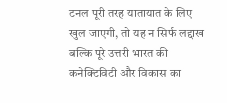टनल पूरी तरह यातायात के लिए खुल जाएगी, तो यह न सिर्फ लद्दाख बल्कि पूरे उत्तरी भारत की कनेक्टिविटी और विकास का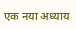एक नया अध्याय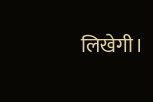लिखेगी।